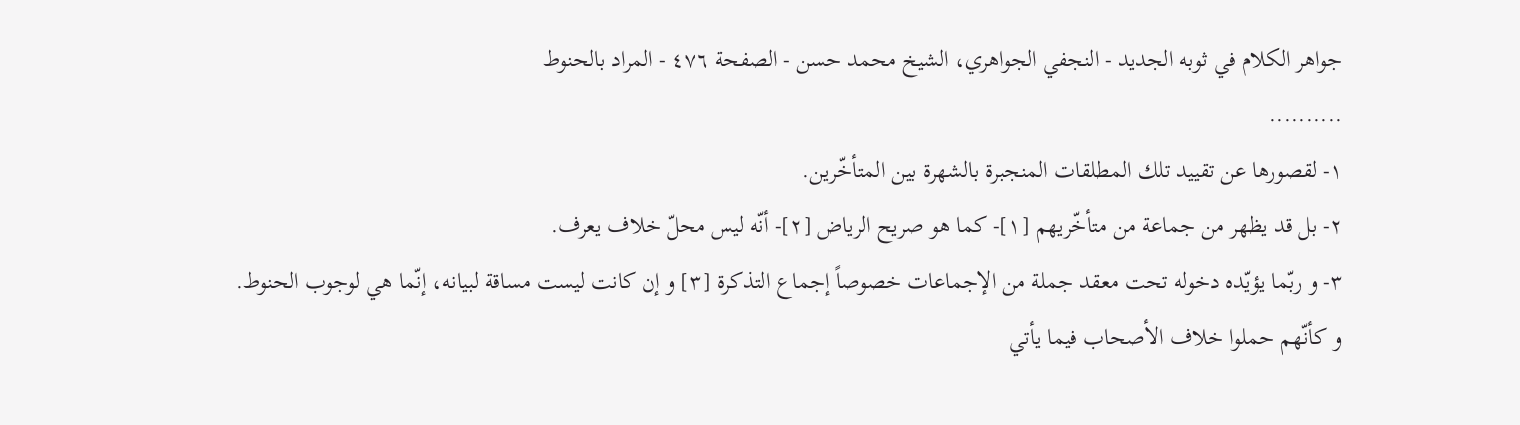جواهر الكلام في ثوبه الجديد - النجفي الجواهري، الشيخ محمد حسن - الصفحة ٤٧٦ - المراد بالحنوط
..........
١- لقصورها عن تقييد تلك المطلقات المنجبرة بالشهرة بين المتأخّرين.
٢- بل قد يظهر من جماعة من متأخّريهم [١]- كما هو صريح الرياض [٢]- أنّه ليس محلّ خلاف يعرف.
٣- و ربّما يؤيّده دخوله تحت معقد جملة من الإجماعات خصوصاً إجماع التذكرة [٣] و إن كانت ليست مساقة لبيانه، إنّما هي لوجوب الحنوط.
و كأنّهم حملوا خلاف الأصحاب فيما يأتي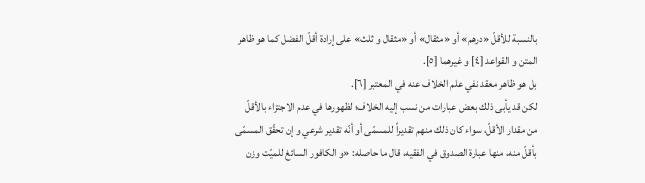بالنسبة للأقلّ «درهم» أو «مثقال» أو «مثقال و ثلث» على إرادة أقلّ الفضل كما هو ظاهر المتن و القواعد [٤] و غيرهما [٥].
بل هو ظاهر معقد نفي علم الخلاف عنه في المعتبر [٦].
لكن قد يأبى ذلك بعض عبارات من نسب إليه الخلاف؛ لظهورها في عدم الاجتزاء بالأقلّ من مقدار الأقلّ، سواء كان ذلك منهم تقديراً للمسمّى أو أنّه تقدير شرعي و إن تحقّق المسمّى بأقلّ منه، منها عبارة الصدوق في الفقيه، قال ما حاصله: «و الكافور السائغ للميّت وزن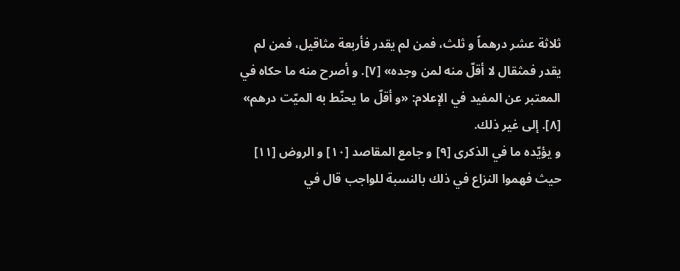ثلاثة عشر درهماً و ثلث، فمن لم يقدر فأربعة مثاقيل، فمن لم يقدر فمثقال لا أقلّ منه لمن وجده» [٧]. و أصرح منه ما حكاه في المعتبر عن المفيد في الإعلام: «و أقلّ ما يحنّط به الميّت درهم» [٨]. إلى غير ذلك.
و يؤيّده ما في الذكرى [٩] و جامع المقاصد [١٠] و الروض [١١] حيث فهموا النزاع في ذلك بالنسبة للواجب قال في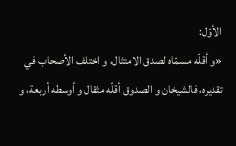الأوّل:
«و أقلّه مسمّاه لصدق الامتثال، و اختلف الأصحاب في تقديره، فالشيخان و الصدوق أقلّه مثقال و أوسطه أربعة، و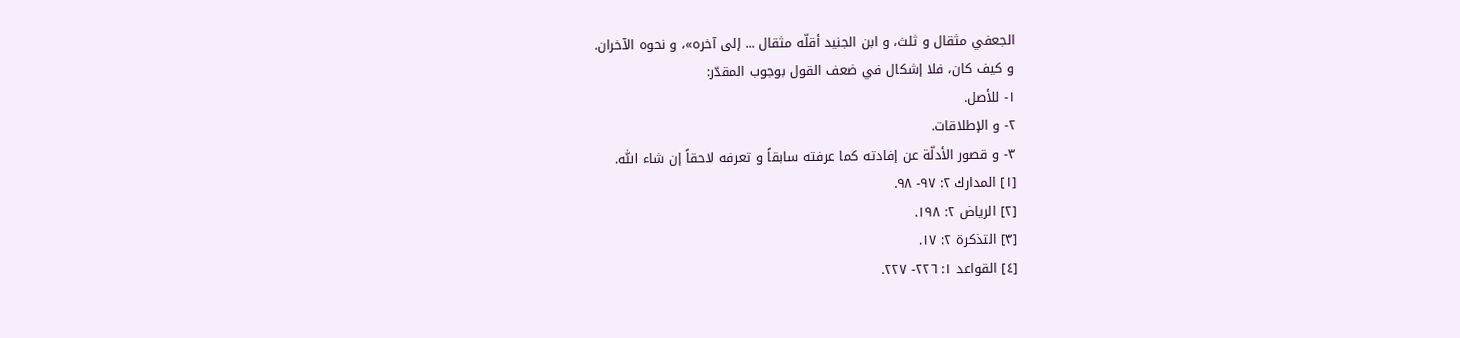الجعفي مثقال و ثلث، و ابن الجنيد أقلّه مثقال ... إلى آخره»، و نحوه الآخران.
و كيف كان، فلا إشكال في ضعف القول بوجوب المقدّر:
١- للأصل.
٢- و الإطلاقات.
٣- و قصور الأدلّة عن إفادته كما عرفته سابقاً و تعرفه لاحقاً إن شاء اللّٰه.
[١] المدارك ٢: ٩٧- ٩٨.
[٢] الرياض ٢: ١٩٨.
[٣] التذكرة ٢: ١٧.
[٤] القواعد ١: ٢٢٦- ٢٢٧.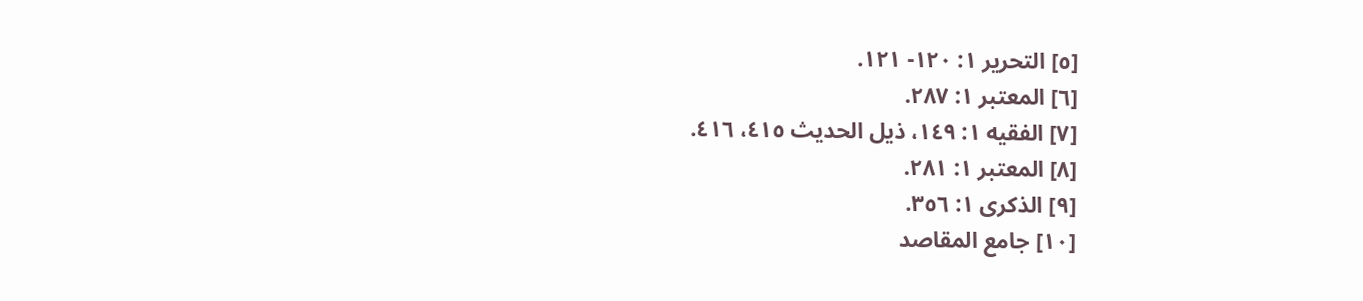[٥] التحرير ١: ١٢٠- ١٢١.
[٦] المعتبر ١: ٢٨٧.
[٧] الفقيه ١: ١٤٩، ذيل الحديث ٤١٥، ٤١٦.
[٨] المعتبر ١: ٢٨١.
[٩] الذكرى ١: ٣٥٦.
[١٠] جامع المقاصد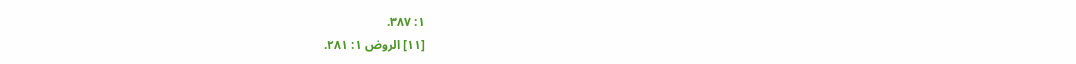١: ٣٨٧.
[١١] الروض ١: ٢٨١.